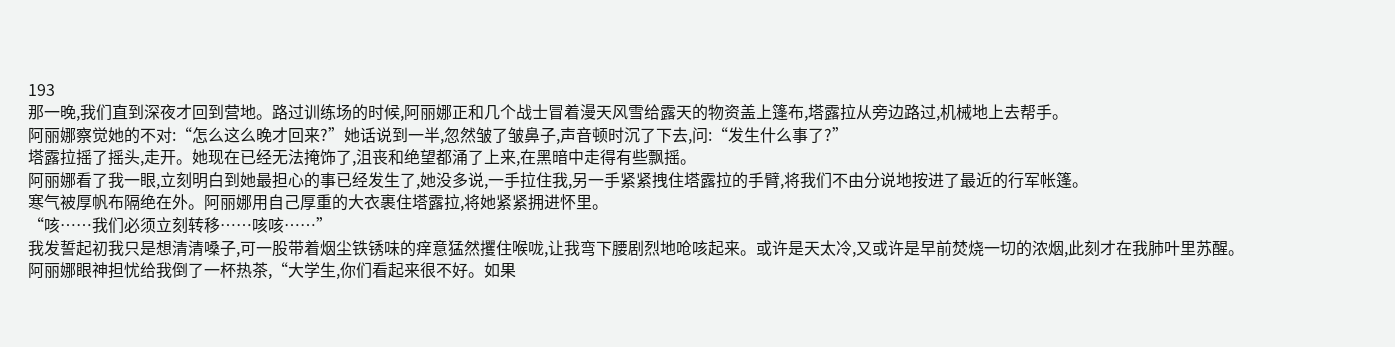193
那一晚,我们直到深夜才回到营地。路过训练场的时候,阿丽娜正和几个战士冒着漫天风雪给露天的物资盖上篷布,塔露拉从旁边路过,机械地上去帮手。
阿丽娜察觉她的不对:“怎么这么晚才回来?”她话说到一半,忽然皱了皱鼻子,声音顿时沉了下去,问:“发生什么事了?”
塔露拉摇了摇头,走开。她现在已经无法掩饰了,沮丧和绝望都涌了上来,在黑暗中走得有些飘摇。
阿丽娜看了我一眼,立刻明白到她最担心的事已经发生了,她没多说,一手拉住我,另一手紧紧拽住塔露拉的手臂,将我们不由分说地按进了最近的行军帐篷。
寒气被厚帆布隔绝在外。阿丽娜用自己厚重的大衣裹住塔露拉,将她紧紧拥进怀里。
“咳……我们必须立刻转移……咳咳……”
我发誓起初我只是想清清嗓子,可一股带着烟尘铁锈味的痒意猛然攫住喉咙,让我弯下腰剧烈地呛咳起来。或许是天太冷,又或许是早前焚烧一切的浓烟,此刻才在我肺叶里苏醒。
阿丽娜眼神担忧给我倒了一杯热茶,“大学生,你们看起来很不好。如果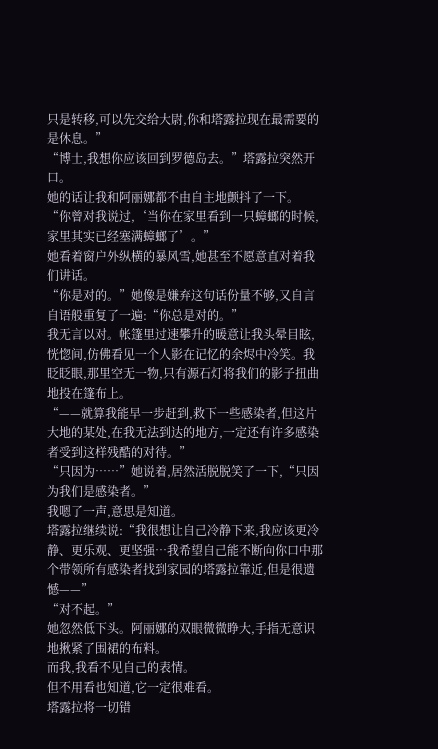只是转移,可以先交给大尉,你和塔露拉现在最需要的是休息。”
“博士,我想你应该回到罗德岛去。”塔露拉突然开口。
她的话让我和阿丽娜都不由自主地颤抖了一下。
“你曾对我说过,‘当你在家里看到一只蟑螂的时候,家里其实已经塞满蟑螂了’。”
她看着窗户外纵横的暴风雪,她甚至不愿意直对着我们讲话。
“你是对的。”她像是嫌弃这句话份量不够,又自言自语般重复了一遍:“你总是对的。”
我无言以对。帐篷里过速攀升的暖意让我头晕目眩,恍惚间,仿佛看见一个人影在记忆的余烬中冷笑。我眨眨眼,那里空无一物,只有源石灯将我们的影子扭曲地投在篷布上。
“——就算我能早一步赶到,救下一些感染者,但这片大地的某处,在我无法到达的地方,一定还有许多感染者受到这样残酷的对待。”
“只因为……”她说着,居然活脱脱笑了一下,“只因为我们是感染者。”
我嗯了一声,意思是知道。
塔露拉继续说:“我很想让自己冷静下来,我应该更冷静、更乐观、更坚强…我希望自己能不断向你口中那个带领所有感染者找到家园的塔露拉靠近,但是很遗憾——”
“对不起。”
她忽然低下头。阿丽娜的双眼微微睁大,手指无意识地揪紧了围裙的布料。
而我,我看不见自己的表情。
但不用看也知道,它一定很难看。
塔露拉将一切错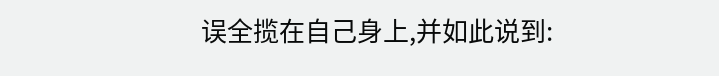误全揽在自己身上,并如此说到: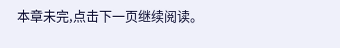本章未完,点击下一页继续阅读。